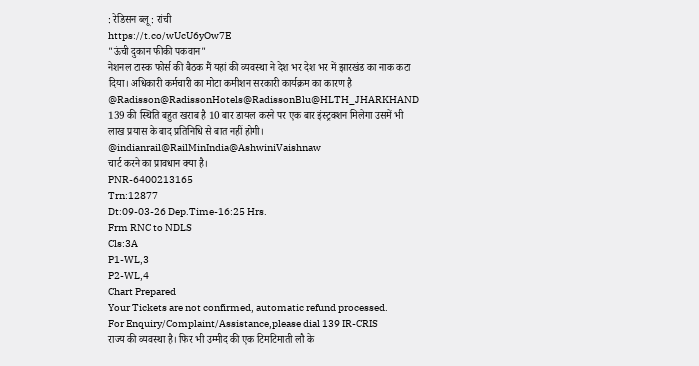: रेडिसन ब्लू : रांची
https://t.co/wUcU6yOw7E
"ऊंची दुकान फीकी पकवान"
नेशनल टास्क फोर्स की बैठक मैं यहां की व्यवस्था ने देश भर देश भर में झारखंड का नाक कटा दिया। अधिकारी कर्मचारी का मोटा कमीशन सरकारी कार्यक्रम का कारण है
@Radisson@RadissonHotels@RadissonBlu@HLTH_JHARKHAND
139 की स्थिति बहुत खराब है 10 बार डायल करने पर एक बार इंस्ट्रक्शन मिलेगा उसमें भी लाख प्रयास के बाद प्रतिनिधि से बात नहीं होगी। @indianrail@RailMinIndia@AshwiniVaishnaw
चार्ट करने का प्रावधान क्या है।
PNR-6400213165
Trn:12877
Dt:09-03-26 Dep.Time-16:25 Hrs.
Frm RNC to NDLS
Cls:3A
P1-WL,3
P2-WL,4
Chart Prepared
Your Tickets are not confirmed, automatic refund processed.
For Enquiry/Complaint/Assistance,please dial 139 IR-CRIS
राज्य की व्यवस्था है। फिर भी उम्मीद की एक टिमटिमाती लौ के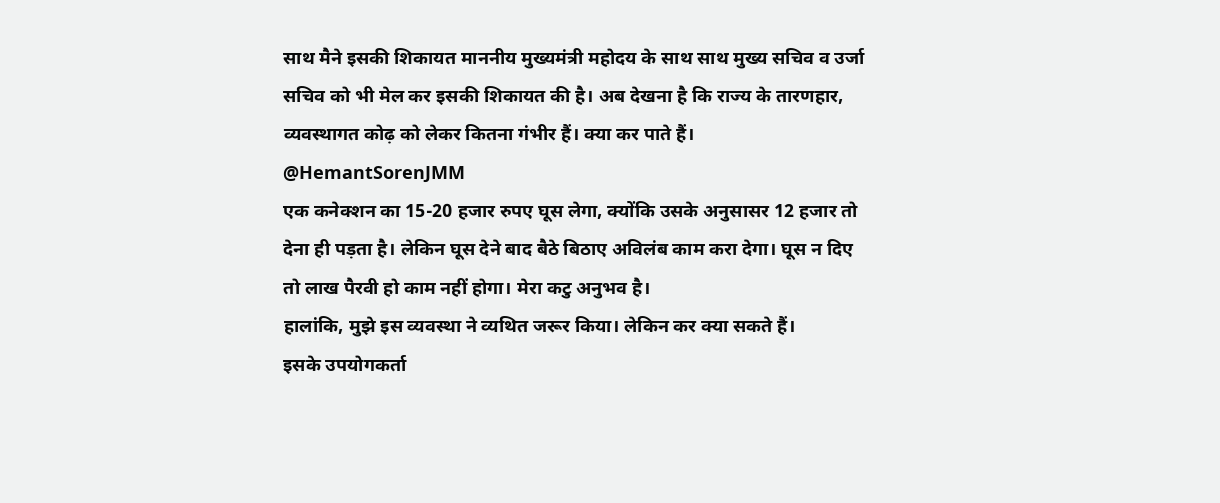साथ मैने इसकी शिकायत माननीय मुख्यमंत्री महोदय के साथ साथ मुख्य सचिव व उर्जा सचिव को भी मेल कर इसकी शिकायत की है। अब देखना है कि राज्य के तारणहार, व्यवस्थागत कोढ़ को लेकर कितना गंभीर हैं। क्या कर पाते हैं। @HemantSorenJMM
एक कनेक्शन का 15-20 हजार रुपए घूस लेगा, क्योंकि उसके अनुसासर 12 हजार तो देना ही पड़ता है। लेकिन घूस देने बाद बैठे बिठाए अविलंब काम करा देगा। घूस न दिए तो लाख पैरवी हो काम नहीं होगा। मेरा कटु अनुभव है।
हालांकि, मुझे इस व्यवस्था ने व्यथित जरूर किया। लेकिन कर क्या सकते हैं।
इसके उपयोगकर्ता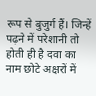रूप से बुजुर्ग हैं। जिन्हें पढ़ने में परेशानी तो होती ही है दवा का नाम छोटे अक्षरों में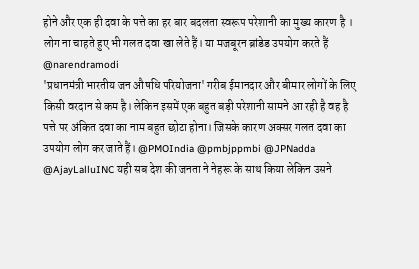होने और एक ही दवा के पत्ते का हर बार बदलता स्वरूप परेशानी का मुख्य कारण है । लोग ना चाहते हुए भी गलत दवा खा लेते हैं। या मजबूरन ब्रांडेड उपयोग करते हैं @narendramodi
'प्रधानमंत्री भारतीय जन औषधि परियोजना' गरीब ईमानदार और बीमार लोगों के लिए किसी वरदान से कम है। लेकिन इसमें एक बहुत बड़ी परेशानी सामने आ रही है वह है पत्ते पर अंकित दवा का नाम बहुत छोटा होना। जिसके कारण अक्सर गलत दवा का उपयोग लोग कर जाते हैं। @PMOIndia @pmbjppmbi @JPNadda
@AjayLalluINC यही सब देश की जनता ने नेहरू के साथ किया लेकिन उसने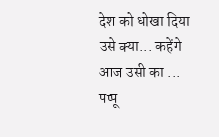देश को धोखा दिया उसे क्या... कहेंगे आज उसी का ... पप्पू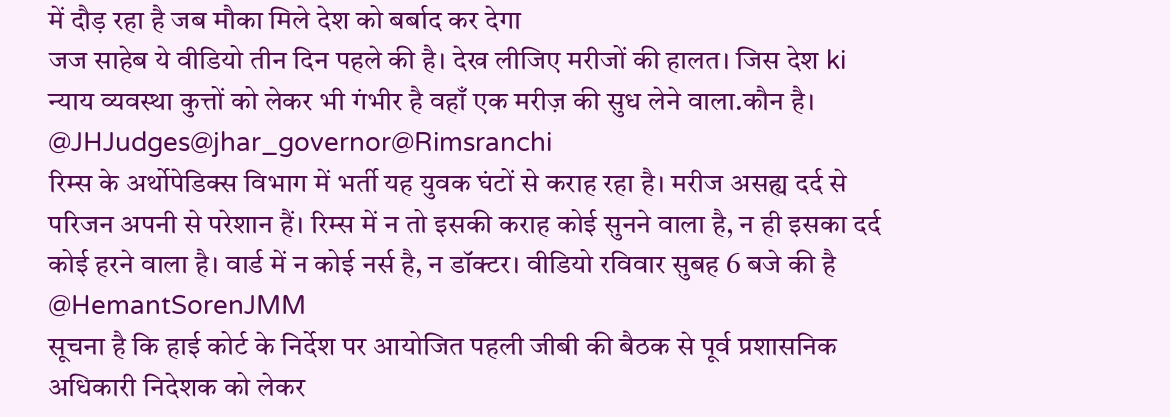में दौड़ रहा है जब मौका मिले देश को बर्बाद कर देगा
जज साहेब ये वीडियो तीन दिन पहले की है। देख लीजिए मरीजों की हालत। जिस देश ki न्याय व्यवस्था कुत्तों को लेकर भी गंभीर है वहाँ एक मरीज़ की सुध लेने वाला.कौन है।
@JHJudges@jhar_governor@Rimsranchi
रिम्स के अर्थोपेडिक्स विभाग में भर्ती यह युवक घंटों से कराह रहा है। मरीज असह्य दर्द से परिजन अपनी से परेशान हैं। रिम्स में न तो इसकी कराह कोई सुनने वाला है, न ही इसका दर्द कोई हरने वाला है। वार्ड में न कोई नर्स है, न डॉक्टर। वीडियो रविवार सुबह 6 बजे की है @HemantSorenJMM
सूचना है कि हाई कोर्ट के निर्देश पर आयोजित पहली जीबी की बैठक से पूर्व प्रशासनिक अधिकारी निदेशक को लेकर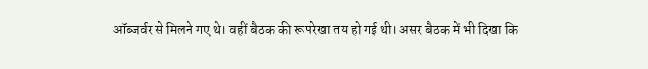ऑब्जर्वर से मिलने गए थे। वहीं बैठक की रूपरेखा तय हो गई थी। असर बैठक में भी दिखा कि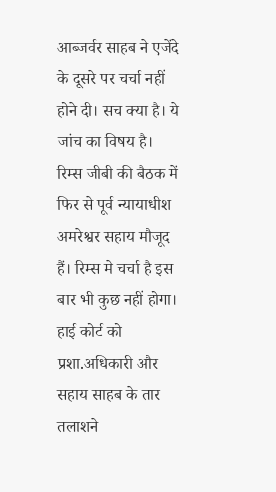आब्जर्वर साहब ने एजेंदे के दूसरे पर चर्चा नहीं होने दी। सच क्या है। ये जांच का विषय है।
रिम्स जीबी की बैठक में फिर से पूर्व न्यायाधीश अमरेश्वर सहाय मौजूद हैं। रिम्स मे चर्चा है इस बार भी कुछ नहीं होगा। हाई कोर्ट को प्रशा.अधिकारी और सहाय साहब के तार तलाशने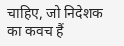चाहिए, जो निदेशक का कवच हैं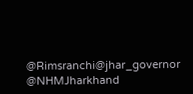@Rimsranchi@jhar_governor @NHMJharkhand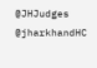@JHJudges @jharkhandHC